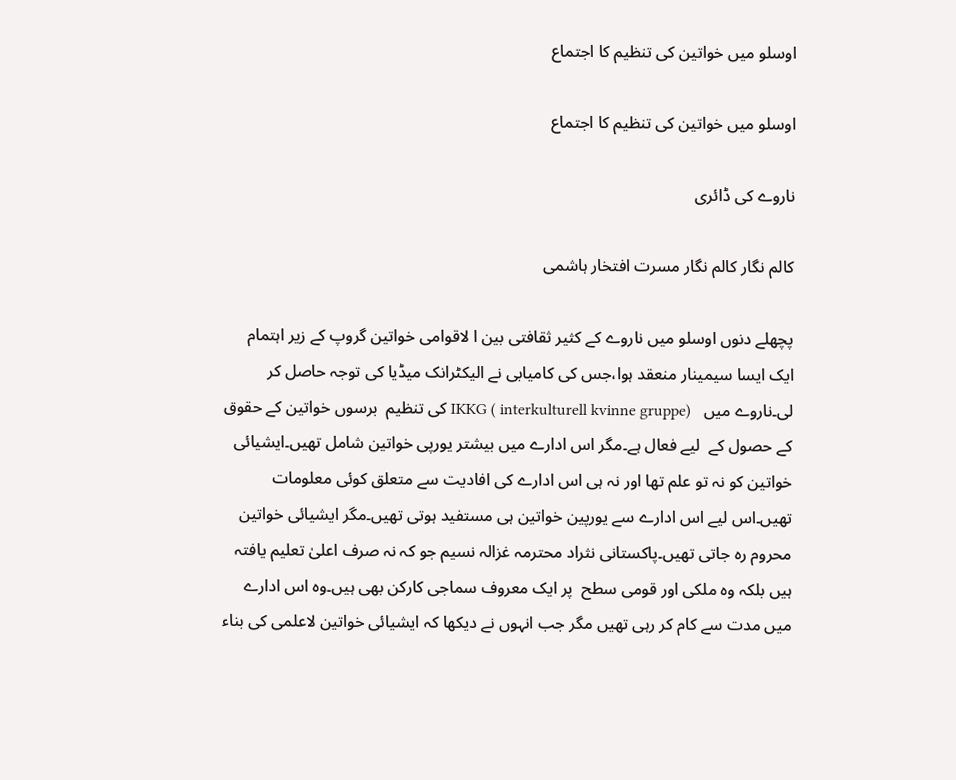اوسلو میں خواتین کی تنظیم کا اجتماع

اوسلو میں خواتین کی تنظیم کا اجتماع

ناروے کی ڈائری

کالم نگار کالم نگار مسرت افتخار ہاشمی

پچھلے دنوں اوسلو میں ناروے کے کثیر ثقافتی بین ا لاقوامی خواتین گروپ کے زیر اہتمام ایک ایسا سیمینار منعقد ہوا،جس کی کامیابی نے الیکٹرانک میڈیا کی توجہ حاصل کر لی۔ناروے میں   IKKG ( interkulturell kvinne gruppe) کی تنظیم  برسوں خواتین کے حقوق کے حصول کے  لیے فعال ہے۔مگر اس ادارے میں بیشتر یورپی خواتین شامل تھیں۔ایشیائی خواتین کو نہ تو علم تھا اور نہ ہی اس ادارے کی افادیت سے متعلق کوئی معلومات تھیں۔اس لیے اس ادارے سے یورپین خواتین ہی مستفید ہوتی تھیں۔مگر ایشیائی خواتین محروم رہ جاتی تھیں۔پاکستانی نثراد محترمہ غزالہ نسیم جو کہ نہ صرف اعلیٰ تعلیم یافتہ ہیں بلکہ وہ ملکی اور قومی سطح  پر ایک معروف سماجی کارکن بھی ہیں۔وہ اس ادارے میں مدت سے کام کر رہی تھیں مگر جب انہوں نے دیکھا کہ ایشیائی خواتین لاعلمی کی بناء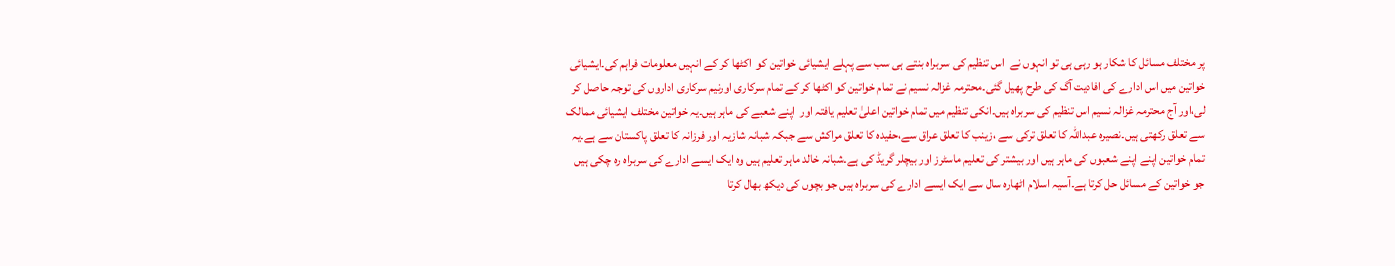پر مختلف مسائل کا شکار ہو رہی ہی تو انہوں نے  اس تنظیم کی سربراہ بنتے ہی سب سے پہلے ایشیائی خواتین کو  اکٹھا کر کے انہیں معلومات فراہم کی۔ایشیائی خواتین میں اس ادارے کی افادیت آگ کی طرح پھیل گئی۔محترمہ غزالہ نسیم نے تمام خواتین کو اکٹھا کر کے تمام سرکاری اورنیم سرکاری اداروں کی توجہ حاصل کر لی،اور آج محترمہ غزالہ نسیم اس تنظیم کی سربراہ ہیں۔انکی تنظیم میں تمام خواتین اعلیٰ تعلیم یافتہ اور  اپنے شعبے کی ماہر ہیں۔یہ خواتین مختلف ایشیائی ممالک سے تعلق رکھتی ہیں۔نصیرہ عبداللہ کا تعلق ترکی سے ،زینب کا تعلق عراق سے،حفیدہ کا تعلق مراکش سے جبکہ شبانہ شازیہ اور فرزانہ کا تعلق پاکستان سے ہے۔یہ تمام خواتین اپنے اپنے شعبوں کی ماہر ہیں اور بیشتر کی تعلیم ماسٹرز اور بیچلر گریڈ کی ہے۔شبانہ خالد ماہر تعلیم ہیں وہ ایک ایسے ادارے کی سربراہ رہ چکی ہیں جو خواتین کے مسائل حل کرتا ہے۔آسیہ اسلام اٹھارہ سال سے ایک ایسے ادارے کی سربراہ ہیں جو بچوں کی دیکھ بھال کرتا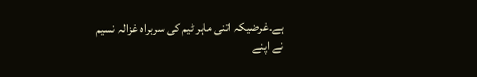ہے۔غرضیکہ اتنی ماہر ٹیم کی سربراہ غزالہ نسیم نے اپنے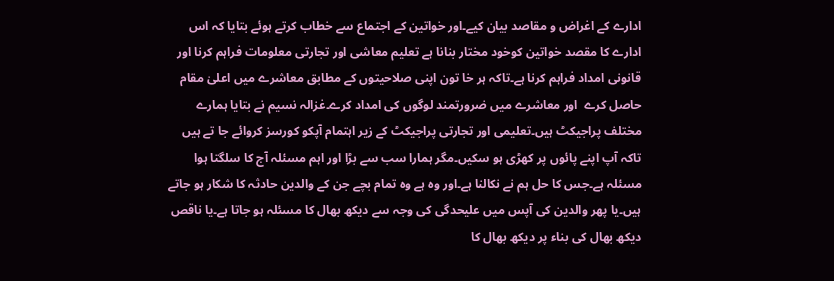ادارے کے اغراض و مقاصد بیان کیے۔اور خواتین کے اجتماع سے خطاب کرتے ہوئے بتایا کہ اس ادارے کا مقصد خواتین کوخود مختار بنانا ہے تعلیم معاشی اور تجارتی معلومات فراہم کرنا اور قانونی امداد فراہم کرنا ہے۔تاکہ ہر خا تون اپنی صلاحیتوں کے مطابق معاشرے میں اعلیٰ مقام حاصل کرے  اور معاشرے میں ضرورتمند لوگوں کی امداد کرے۔غزالہ نسیم نے بتایا ہمارے مختلف پراجیکٹ ہیں۔تعلیمی اور تجارتی پراجیکٹ کے زیر اہتمام آپکو کورسز کروائے جا تے ہیں تاکہ آپ اپنے پائوں پر کھڑی ہو سکیں۔مگر ہمارا سب سے بڑا اور اہم مسئلہ آج کا سلگتا ہوا مسئلہ ہے۔جس کا حل ہم نے نکالنا ہے۔اور وہ ہے وہ تمام بچے جن کے والدین حادثہ کا شکار ہو جاتے ہیں۔یا پھر والدین کی آپس میں علیحدگی کی وجہ سے دیکھ بھال کا مسئلہ ہو جاتا ہے۔یا ناقص دیکھ بھال کی بناء پر دیکھ بھال کا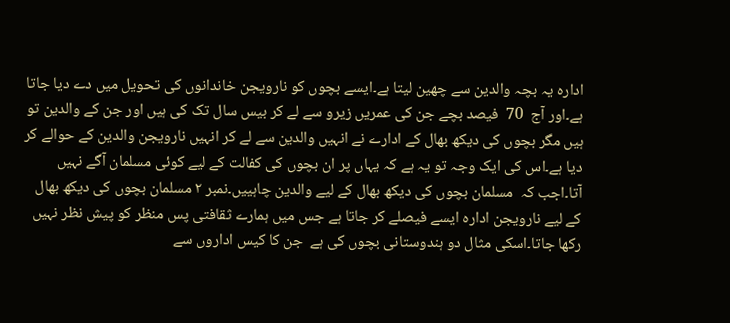ادارہ یہ بچہ والدین سے چھین لیتا ہے۔ایسے بچوں کو نارویجن خاندانوں کی تحویل میں دے دیا جاتا ہے۔اور آج  70  فیصد بچے جن کی عمریں زیرو سے لے کر بیس سال تک کی ہیں اور جن کے والدین تو ہیں مگر بچوں کی دیکھ بھال کے ادارے نے انہیں والدین سے لے کر انہیں نارویجن والدین کے حوالے کر دیا ہے۔اس کی ایک وجہ تو یہ ہے کہ یہاں پر ان بچوں کی کفالت کے لیے کوئی مسلمان آگے نہیں آتا۔اجب کہ  مسلمان بچوں کی دیکھ بھال کے لیے والدین چاہییں۔نمبر ٢ مسلمان بچوں کی دیکھ بھال کے لیے نارویجن ادارہ ایسے فیصلے کر جاتا ہے جس میں ہمارے ثقافتی پس منظر کو پیش نظر نہیں رکھا جاتا۔اسکی مثال دو ہندوستانی بچوں کی ہے  جن کا کیس اداروں سے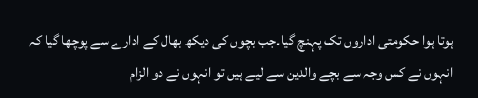ہوتا ہوا حکومتی اداروں تک پہنچ گیا۔جب بچوں کی دیکھ بھال کے ادارے سے پوچھا گیا کہ انہوں نے کس وجہ سے بچے والدین سے لیے ہیں تو انہوں نے دو الزام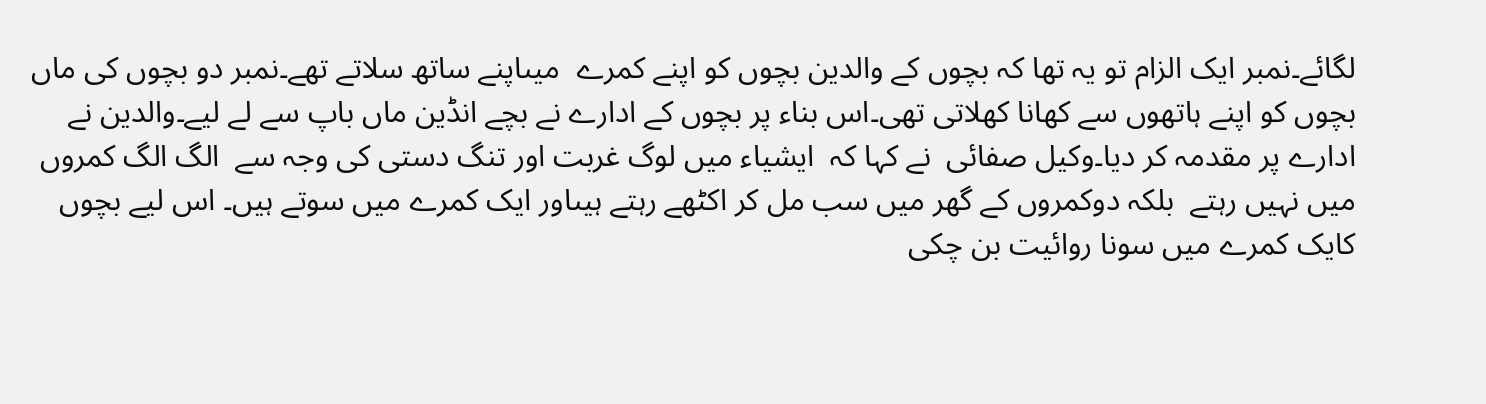لگائے۔نمبر ایک الزام تو یہ تھا کہ بچوں کے والدین بچوں کو اپنے کمرے  میںاپنے ساتھ سلاتے تھے۔نمبر دو بچوں کی ماں بچوں کو اپنے ہاتھوں سے کھانا کھلاتی تھی۔اس بناء پر بچوں کے ادارے نے بچے انڈین ماں باپ سے لے لیے۔والدین نے ادارے پر مقدمہ کر دیا۔وکیل صفائی  نے کہا کہ  ایشیاء میں لوگ غربت اور تنگ دستی کی وجہ سے  الگ الگ کمروں میں نہیں رہتے  بلکہ دوکمروں کے گھر میں سب مل کر اکٹھے رہتے ہیںاور ایک کمرے میں سوتے ہیں۔ اس لیے بچوں کایک کمرے میں سونا روائیت بن چکی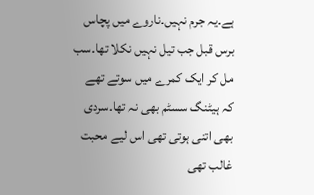ہے۔یہ جرم نہیں۔ناروے میں پچاس برس قبل جب تیل نہیں نکلا تھا۔سب مل کر ایک کمرے میں سوتے تھے کہ ہیٹنگ سسٹم بھی نہ تھا۔سردی بھی اتنی ہوتی تھی اس لیے محبت غالب تھی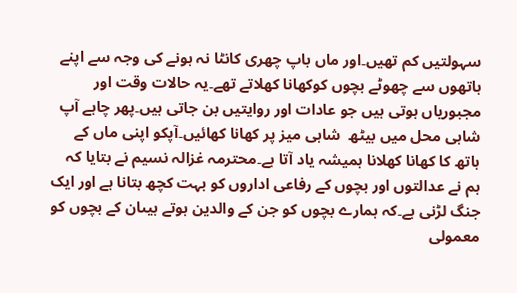سہولتیں کم تھیں۔اور ماں باپ چھری کانٹا نہ ہونے کی وجہ سے اپنے ہاتھوں سے چھوٹے بچوں کوکھانا کھلاتے تھے۔یہ حالات وقت اور مجبوریاں ہوتی ہیں جو عادات اور روایتیں بن جاتی ہیں۔پھر چاہے آپ شاہی محل میں بیٹھ  شاہی میز پر کھانا کھائیں۔آپکو اپنی ماں کے ہاتھ کا کھانا کھلانا ہمیشہ یاد آتا ہے۔محترمہ غزالہ نسیم نے بتایا کہ ہم نے عدالتوں اور بچوں کے رفاعی اداروں کو بہت کچھ بتانا ہے اور ایک جنگ لڑنی ہے۔کہ ہمارے بچوں کو جن کے والدین ہوتے ہیںان کے بچوں کو معمولی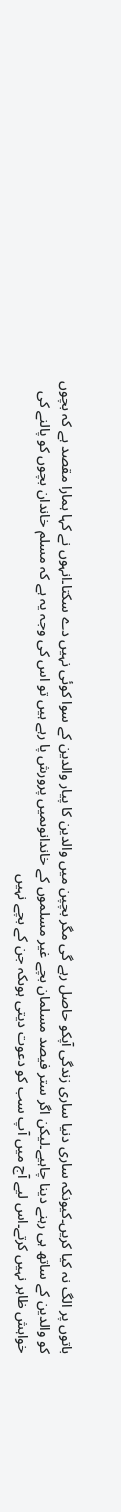باتوں پر الگ نہ کیا کریں۔کیونکہ ساری دنیا ساری زندگی آپکو حاصل رہے گی مگر بچپن میں والدین کا پیار والدین کے سوا کوئی نہیں دے سکتا۔انہوں نے کہا ہمارا مقصد ہے کہ بچوں کو والدین کے ساتھ ہی رہنے دینا چاہیے۔لیکن اگر ستر فیصد مسلمان بچے غیر مسلموں کے خاندانوںمیں پرورش پا رہے ہیں تو اس کی وجہ یہ ہے کہ مسلم خاندان بچوں کو پالنے کی خواہش ظاہر نہیں کرتے۔اس لیے آج میں آپ سب کو دعوت دیتی ہوںکہ جن کے بچے نہیں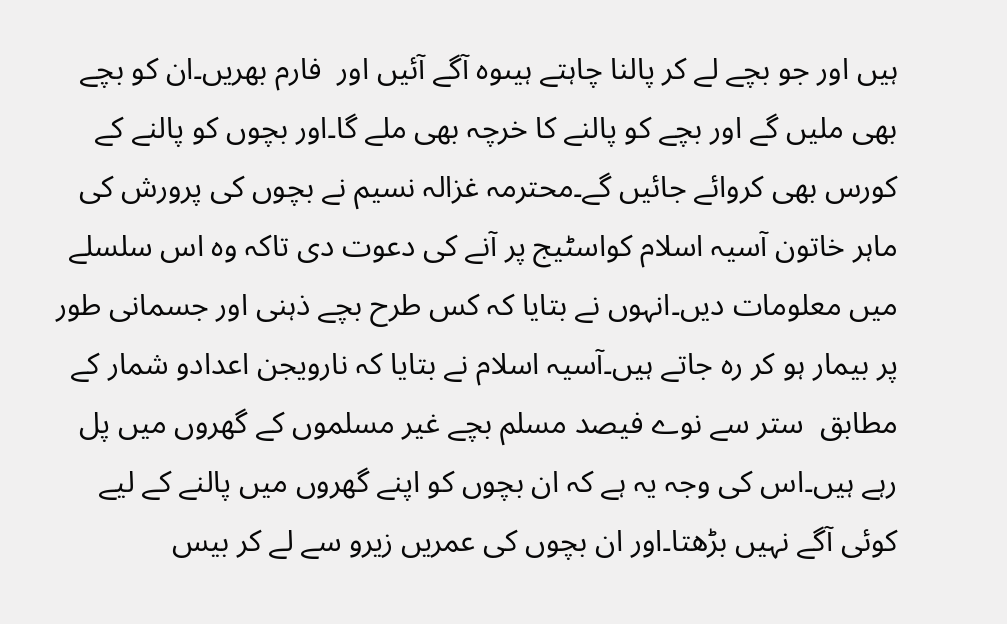ہیں اور جو بچے لے کر پالنا چاہتے ہیںوہ آگے آئیں اور  فارم بھریں۔ان کو بچے بھی ملیں گے اور بچے کو پالنے کا خرچہ بھی ملے گا۔اور بچوں کو پالنے کے کورس بھی کروائے جائیں گے۔محترمہ غزالہ نسیم نے بچوں کی پرورش کی ماہر خاتون آسیہ اسلام کواسٹیج پر آنے کی دعوت دی تاکہ وہ اس سلسلے میں معلومات دیں۔انہوں نے بتایا کہ کس طرح بچے ذہنی اور جسمانی طور پر بیمار ہو کر رہ جاتے ہیں۔آسیہ اسلام نے بتایا کہ نارویجن اعدادو شمار کے مطابق  ستر سے نوے فیصد مسلم بچے غیر مسلموں کے گھروں میں پل رہے ہیں۔اس کی وجہ یہ ہے کہ ان بچوں کو اپنے گھروں میں پالنے کے لیے کوئی آگے نہیں بڑھتا۔اور ان بچوں کی عمریں زیرو سے لے کر بیس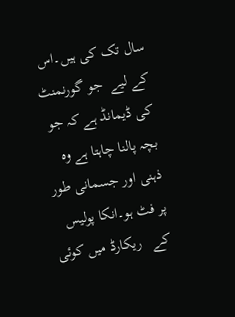سال تک کی ہیں۔اس کے لیے  جو گورنمنٹ کی ڈیمانڈ ہے کہ جو بچہ پالنا چاہتا ہے وہ ذہنی اور جسمانی طور پر فٹ ہو۔انکا پولیس کے   ریکارڈ میں کوئی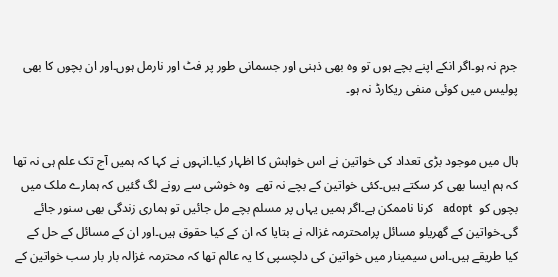جرم نہ ہو۔اگر انکے اپنے بچے ہوں تو وہ بھی ذہنی اور جسمانی طور پر فٹ اور نارمل ہوں۔اور ان بچوں کا بھی پولیس میں کوئی منفی ریکارڈ نہ ہو۔


ہال میں موجود بڑی تعداد کی خواتین نے اس خواہش کا اظہار کیا۔انہوں نے کہا کہ ہمیں آج تک علم ہی نہ تھا کہ ہم ایسا بھی کر سکتے ہیں۔کئی خواتین کے بچے نہ تھے  وہ خوشی سے رونے لگ گئیں کہ ہمارے ملک میں بچوں کو  adopt   کرنا ناممکن ہے۔اگر ہمیں یہاں پر مسلم بچے مل جائیں تو ہماری زندگی بھی سنور جائے گی۔خواتین کے گھریلو مسائل پرامحترمہ غزالہ نے بتایا کہ ان کے کیا حقوق ہیں۔اور ان کے مسائل کے حل کے کیا طریقے ہیں۔اس سیمینار میں خواتین کی دلچسپی کا یہ عالم تھا کہ محترمہ غزالہ بار بار سب خواتین کے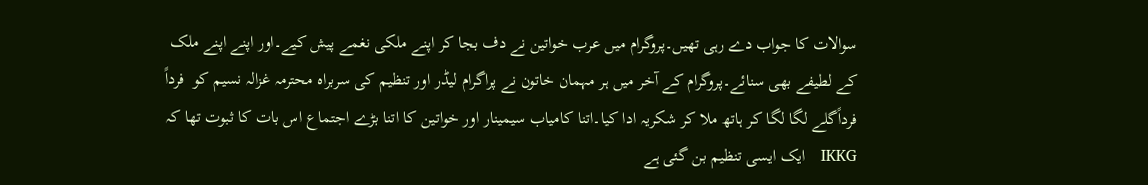سوالات کا جواب دے رہی تھیں۔پروگرام میں عرب خواتین نے دف بجا کر اپنے ملکی نغمے پیش کیے۔اور اپنے اپنے ملک کے لطیفے بھی سنائے۔پروگرام کے آخر میں ہر مہمان خاتون نے پراگرام لیڈر اور تنظیم کی سربراہ محترمہ غزالہ نسیم کو  فرداً فرداًگلے لگا لگا کر ہاتھ ملا کر شکریہ ادا کیا۔اتنا کامیاب سیمینار اور خواتین کا اتنا بڑے اجتماع اس بات کا ثبوت تھا کہ  IKKG   ایک ایسی تنظیم بن گئی ہے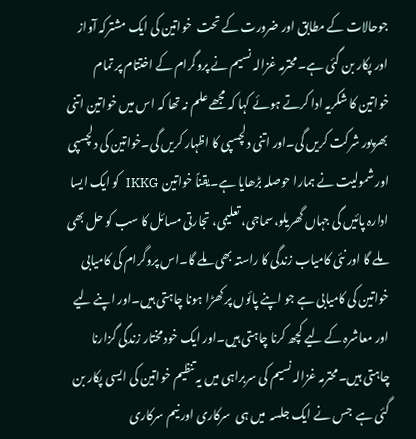جوحالات کے مطابق اور ضرورت کے تحت  خواتین کی ایک مشترکہ آواز اور پکار بن گئی ہے۔محترمہ غزالہ نسیم نے پروگرام کے اختتام پر تمام خواتین کا شکریہ ادا کرتے ہوئے کہا کہ مجھے علم نہ تھا کہ اس میں خواتین اتنی  بھرپور شرکت کریں گی۔اور اتنی دلچسپی کا اظہار کریں گی۔خواتین کی دلچسپی اور شمولیت نے ہمارا حوصلہ بڑھایا ہے۔یقناً خواتین  IKKG  کو ایک ایسا ادارہ پائیں گی جہاں گھریلو،سماجی، تعلیمی، تجارتی مسائل کا سب کو حل بھی ملے گا اور نئی کامیاب زندگی کا راستہ بھی ملے گا۔اس پروگرام کی کامیابی خواتین کی کامیابی ہے جو اپنے پائوں پر کھڑا ہونا چاہتی ہیں۔اور اپنے لیے اور معاشرہ کے لیے کچھ کرنا چاہتی ہیں۔اور ایک خود مختار زندگی گزارنا چاہتی ہیں۔محترمہ غزالہ نسیم کی سربراہی میں یہ تنظیم خواتین کی ایسی پکار بن گئی ہے  جس نے ایک جلسہ  میں ہی  سرکاری اور نیم سرکاری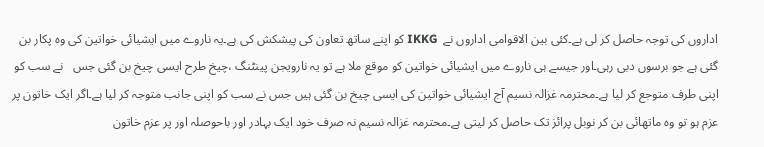اداروں کی توجہ حاصل کر لی ہے۔کئی بین الاقوامی اداروں نے  IKKG کو اپنے ساتھ تعاون کی پیشکش کی ہے۔یہ ناروے میں ایشیائی خواتین کی وہ پکار بن گئی ہے جو برسوں دبی رہی۔اور جیسے ہی ناروے میں ایشیائی خواتین کو موقع ملا ہے تو یہ نارویجن پینٹنگ ،چیخ طرح ایسی چیخ بن گئی جس   نے سب کو  اپنی طرف متوجع کر لیا ہے۔محترمہ غزالہ نسیم آج ایشیائی خواتین کی ایسی چیخ بن گئی ہیں جس نے سب کو اپنی جانب متوجہ کر لیا ہے۔اگر ایک خاتون پر عزم ہو تو وہ ماتھائی بن کر نوبل پرائز تک حاصل کر لیتی ہے۔محترمہ غزالہ نسیم نہ صرف خود ایک بہادر اور باحوصلہ اور پر عزم خاتون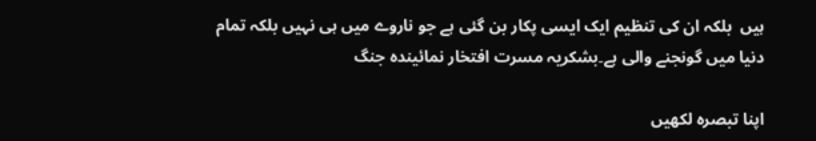ہیں  بلکہ ان کی تنظیم ایک ایسی پکار بن گئی ہے جو ناروے میں ہی نہیں بلکہ تمام دنیا میں گونجنے والی ہے۔بشکریہ مسرت افتخار نمائیندہ جنگ

اپنا تبصرہ لکھیں